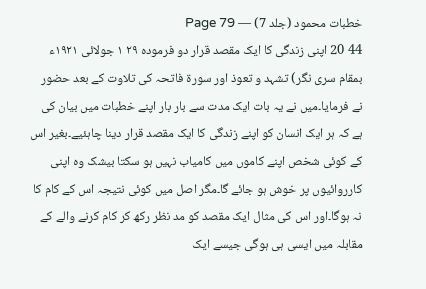خطبات محمود (جلد 7) — Page 79
44 20 اپنی زندگی کا ایک مقصد قرار دو فرموده ۲۹ ۱ جولائی ۱۹۲۱ء بمقام سری نگر) تشہد و تعوذ اور سورۃ فاتحہ کی تلاوت کے بعد حضور نے فرمایا۔میں نے یہ بات ایک مدت سے بار بار اپنے خطبات میں بیان کی ہے کہ ہر ایک انسان کو اپنے زندگی کا ایک مقصد قرار دینا چاہئیے۔بغیر اس کے کوئی شخص اپنے کاموں میں کامیاب نہیں ہو سکتا بیشک وہ اپنی کارروائیوں پر خوش ہو جائے گا۔مگر اصل میں کوئی نتیجہ اس کے کام کا نہ ہوگا۔اور اس کی مثال ایک مقصد کو مد نظر رکھ کر کام کرنے والے کے مقابلہ میں ایسی ہی ہوگی جیسے ایک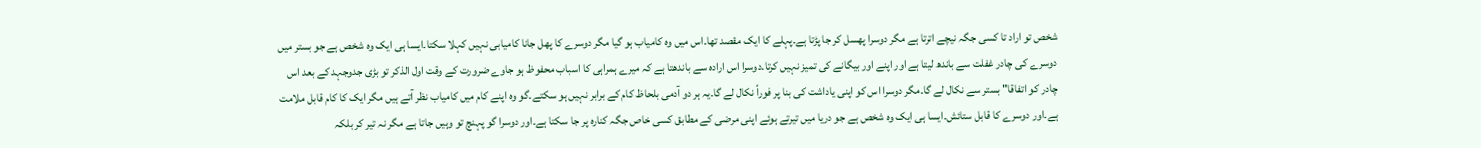شخص تو اراد تا کسی جگہ نیچے اترتا ہے مگر دوسرا پھسل کر جا پڑتا ہے۔پہلے کا ایک مقصد تھا۔اس میں وہ کامیاب ہو گیا مگر دوسرے کا پھل جانا کامیابی نہیں کہلا سکتا۔ایسا ہی ایک وہ شخص ہے جو بستر میں دوسرے کی چادر غفلت سے باندھ لیتا ہے اور اپنے اور بیگانے کی تمیز نہیں کرتا۔دوسرا اس ارادہ سے باندھتا ہے کہ میرے ہمراہی کا اسباب محفوظ ہو جاوے ضرورت کے وقت اول الذکر تو بڑی جدوجہد کے بعد اس چادر کو اتفاقا" بستر سے نکال لے گا۔مگر دوسرا اس کو اپنی یاداشت کی بنا پر فوراً نکال لے گا۔یہ ہر دو آدمی بلحاظ کام کے برابر نہیں ہو سکتے۔گو وہ اپنے کام میں کامیاب نظر آتے ہیں مگر ایک کا کام قابل ملامت ہے۔اور دوسرے کا قابل ستائش۔ایسا ہی ایک وہ شخص ہے جو دریا میں تیرتے ہوئے اپنی مرضی کے مطابق کسی خاص جگہ کنارہ پر جا سکتا ہے۔اور دوسرا گو پہنچ تو وہیں جاتا ہے مگر نہ تیر کر بلکہ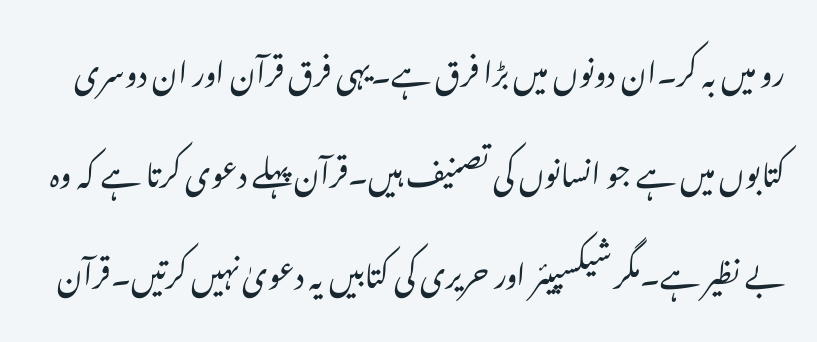رو میں بہ کر۔ان دونوں میں بڑا فرق ہے۔یہی فرق قرآن اور ان دوسری کتابوں میں ہے جو انسانوں کی تصنیف ہیں۔قرآن پہلے دعوی کرتا ہے کہ وہ بے نظیر ہے۔مگر شیکسپیئر اور حریری کی کتابیں یہ دعویٰ نہیں کرتیں۔قرآن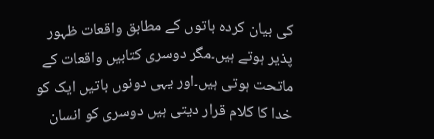کی بیان کردہ باتوں کے مطابق واقعات ظہور پذیر ہوتے ہیں۔مگر دوسری کتابیں واقعات کے ماتحت ہوتی ہیں۔اور یہی دونوں باتیں ایک کو خدا کا کلام قرار دیتی ہیں دوسری کو انسان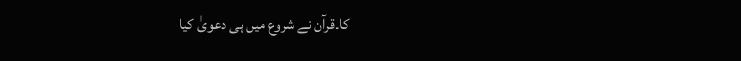کا۔قرآن نے شروع میں ہی دعویٰ کیا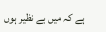ہے کہ میں بے نظیر ہوں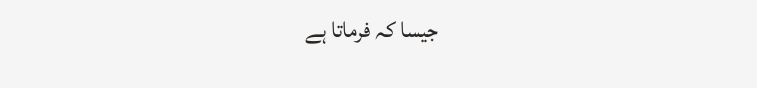جیسا کہ فرماتا ہے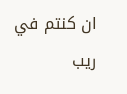ان کنتم في ريب